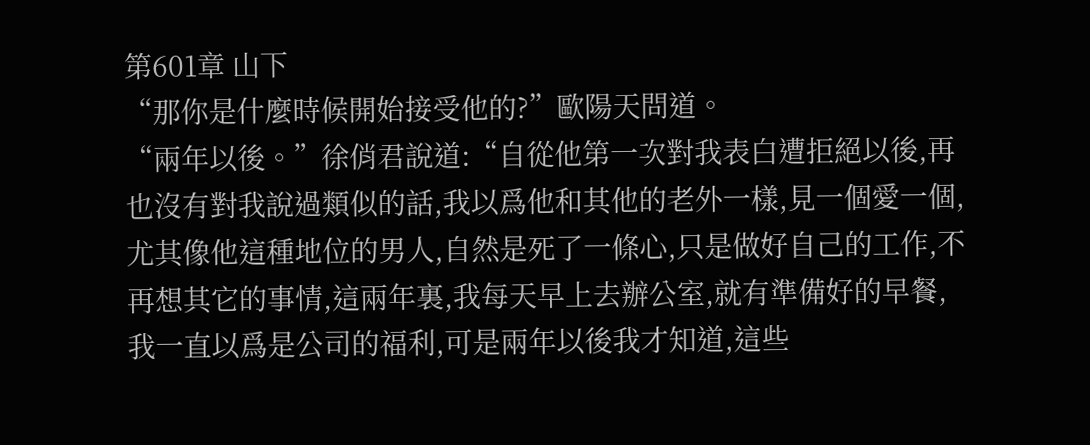第601章 山下
“那你是什麼時候開始接受他的?”歐陽天問道。
“兩年以後。”徐俏君說道:“自從他第一次對我表白遭拒絕以後,再也沒有對我說過類似的話,我以爲他和其他的老外一樣,見一個愛一個,尤其像他這種地位的男人,自然是死了一條心,只是做好自己的工作,不再想其它的事情,這兩年裏,我每天早上去辦公室,就有準備好的早餐,我一直以爲是公司的福利,可是兩年以後我才知道,這些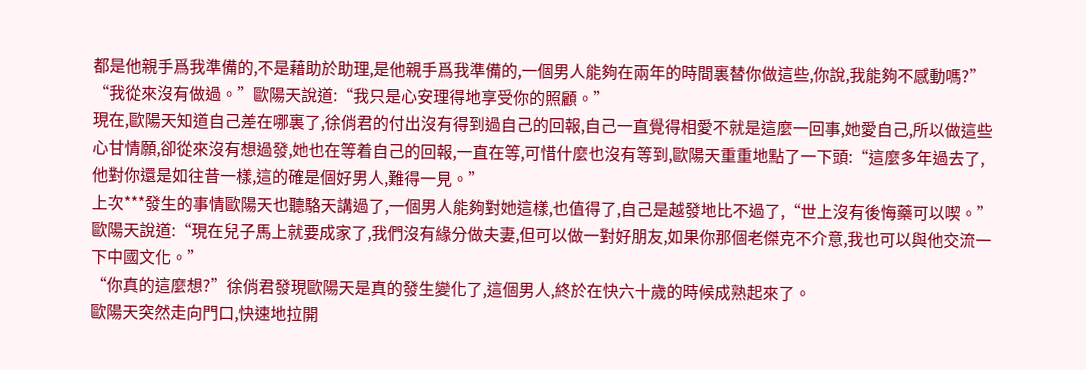都是他親手爲我準備的,不是藉助於助理,是他親手爲我準備的,一個男人能夠在兩年的時間裏替你做這些,你說,我能夠不感動嗎?”
“我從來沒有做過。”歐陽天說道:“我只是心安理得地享受你的照顧。”
現在,歐陽天知道自己差在哪裏了,徐俏君的付出沒有得到過自己的回報,自己一直覺得相愛不就是這麼一回事,她愛自己,所以做這些心甘情願,卻從來沒有想過發,她也在等着自己的回報,一直在等,可惜什麼也沒有等到,歐陽天重重地點了一下頭:“這麼多年過去了,他對你還是如往昔一樣,這的確是個好男人,難得一見。”
上次***發生的事情歐陽天也聽駱天講過了,一個男人能夠對她這樣,也值得了,自己是越發地比不過了,“世上沒有後悔藥可以喫。”歐陽天說道:“現在兒子馬上就要成家了,我們沒有緣分做夫妻,但可以做一對好朋友,如果你那個老傑克不介意,我也可以與他交流一下中國文化。”
“你真的這麼想?”徐俏君發現歐陽天是真的發生變化了,這個男人,終於在快六十歲的時候成熟起來了。
歐陽天突然走向門口,快速地拉開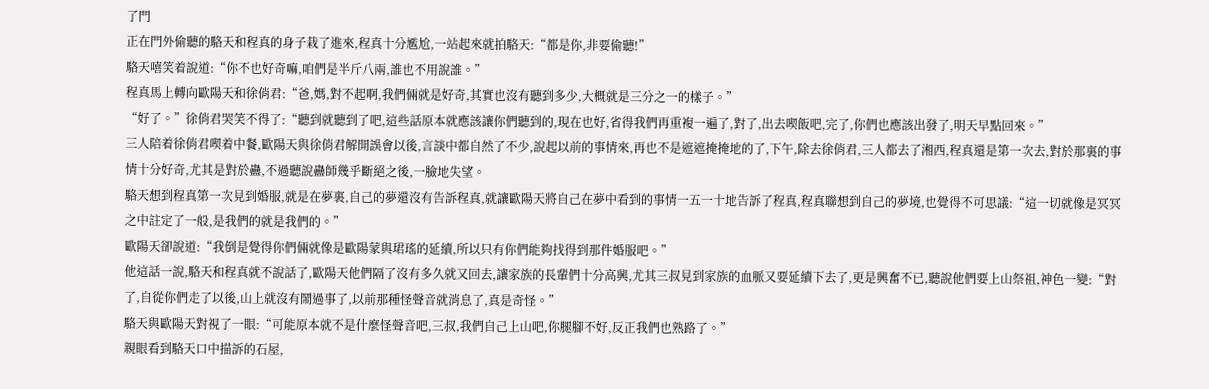了門
正在門外偷聽的駱天和程真的身子栽了進來,程真十分尷尬,一站起來就拍駱天:“都是你,非要偷聽!”
駱天嘻笑着說道:“你不也好奇嘛,咱們是半斤八兩,誰也不用說誰。”
程真馬上轉向歐陽天和徐俏君:“爸,媽,對不起啊,我們倆就是好奇,其實也沒有聽到多少,大概就是三分之一的樣子。”
“好了。”徐俏君哭笑不得了:“聽到就聽到了吧,這些話原本就應該讓你們聽到的,現在也好,省得我們再重複一遍了,對了,出去喫飯吧,完了,你們也應該出發了,明天早點回來。”
三人陪着徐俏君喫着中餐,歐陽天與徐俏君解開誤會以後,言談中都自然了不少,說起以前的事情來,再也不是遮遮掩掩地的了,下午,除去徐俏君,三人都去了湘西,程真還是第一次去,對於那裏的事情十分好奇,尤其是對於蠱,不過聽說蠱師幾乎斷絕之後,一臉地失望。
駱天想到程真第一次見到婚服,就是在夢裏,自己的夢還沒有告訴程真,就讓歐陽天將自己在夢中看到的事情一五一十地告訴了程真,程真聯想到自己的夢境,也覺得不可思議:“這一切就像是冥冥之中註定了一般,是我們的就是我們的。”
歐陽天卻說道:“我倒是覺得你們倆就像是歐陽蒙與珺瑤的延續,所以只有你們能夠找得到那件婚服吧。”
他這話一說,駱天和程真就不說話了,歐陽天他們隔了沒有多久就又回去,讓家族的長輩們十分高興,尤其三叔見到家族的血脈又要延續下去了,更是興奮不已,聽說他們要上山祭祖,神色一變:“對了,自從你們走了以後,山上就沒有鬧過事了,以前那種怪聲音就消息了,真是奇怪。”
駱天與歐陽天對視了一眼:“可能原本就不是什麼怪聲音吧,三叔,我們自己上山吧,你腿腳不好,反正我們也熟路了。”
親眼看到駱天口中描訴的石屋,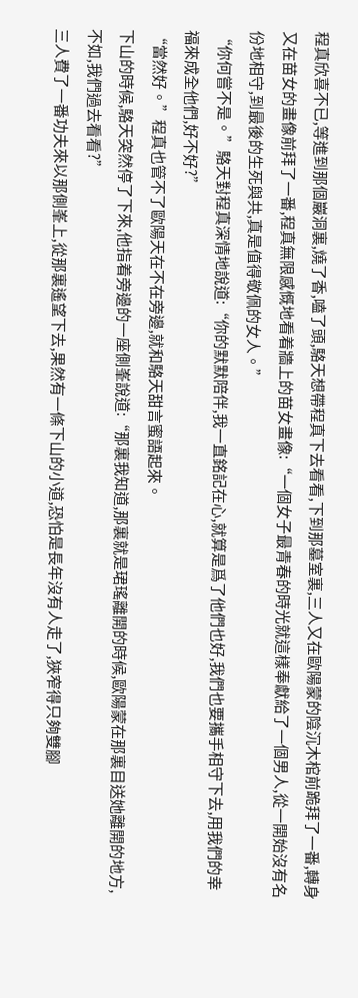程真欣喜不已,等進到那個巖洞裏,燒了香,嗑了頭,駱天想帶程真下去看看,下到那墓室裏,三人又在歐陽蒙的陰沉木棺前跪拜了一番,轉身又在苗女的畫像前拜了一番,程真無限感慨地看着牆上的苗女畫像:“一個女子最青春的時光就這樣奉獻給了一個男人,從一開始沒有名份地相守,到最後的生死與共,真是值得敬佩的女人。”
“你何嘗不是。”駱天對程真深情地說道:“你的默默陪伴,我一直銘記在心,就算是爲了他們也好,我們也要攜手相守下去,用我們的幸福來成全他們,好不好?”
“當然好。”程真也管不了歐陽天在不在旁邊,就和駱天甜言蜜語起來。
下山的時候,駱天突然停了下來,他指着旁邊的一座側峯說道:“那裏我知道,那裏就是珺瑤離開的時候,歐陽蒙在那裏目送她離開的地方,不如,我們過去看看?”
三人費了一番功夫來以那側峯上,從那裏遙望下去,果然有一條下山的小道,恐怕是長年沒有人走了,狹窄得只夠雙腳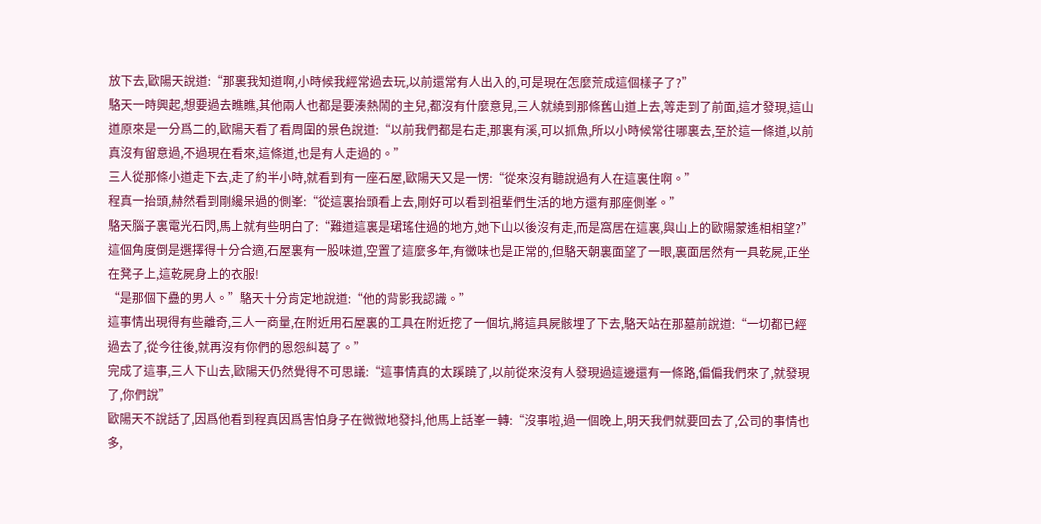放下去,歐陽天說道:“那裏我知道啊,小時候我經常過去玩,以前還常有人出入的,可是現在怎麼荒成這個樣子了?”
駱天一時興起,想要過去瞧瞧,其他兩人也都是要湊熱鬧的主兒,都沒有什麼意見,三人就繞到那條舊山道上去,等走到了前面,這才發現,這山道原來是一分爲二的,歐陽天看了看周圍的景色說道:“以前我們都是右走,那裏有溪,可以抓魚,所以小時候常往哪裏去,至於這一條道,以前真沒有留意過,不過現在看來,這條道,也是有人走過的。”
三人從那條小道走下去,走了約半小時,就看到有一座石屋,歐陽天又是一愣:“從來沒有聽說過有人在這裏住啊。”
程真一抬頭,赫然看到剛纔呆過的側峯:“從這裏抬頭看上去,剛好可以看到祖輩們生活的地方還有那座側峯。”
駱天腦子裏電光石閃,馬上就有些明白了:“難道這裏是珺瑤住過的地方,她下山以後沒有走,而是窩居在這裏,與山上的歐陽蒙遙相相望?”
這個角度倒是選擇得十分合適,石屋裏有一股味道,空置了這麼多年,有黴味也是正常的,但駱天朝裏面望了一眼,裏面居然有一具乾屍,正坐在凳子上,這乾屍身上的衣服!
“是那個下蠱的男人。”駱天十分肯定地說道:“他的背影我認識。”
這事情出現得有些離奇,三人一商量,在附近用石屋裏的工具在附近挖了一個坑,將這具屍骸埋了下去,駱天站在那墓前說道:“一切都已經過去了,從今往後,就再沒有你們的恩怨糾葛了。”
完成了這事,三人下山去,歐陽天仍然覺得不可思議:“這事情真的太蹊蹺了,以前從來沒有人發現過這邊還有一條路,偏偏我們來了,就發現了,你們說”
歐陽天不說話了,因爲他看到程真因爲害怕身子在微微地發抖,他馬上話峯一轉:“沒事啦,過一個晚上,明天我們就要回去了,公司的事情也多,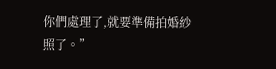你們處理了,就要準備拍婚紗照了。”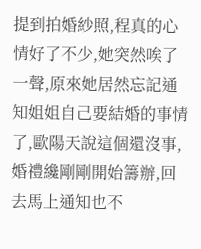提到拍婚紗照,程真的心情好了不少,她突然唉了一聲,原來她居然忘記通知姐姐自己要結婚的事情了,歐陽天說這個還沒事,婚禮纔剛剛開始籌辦,回去馬上通知也不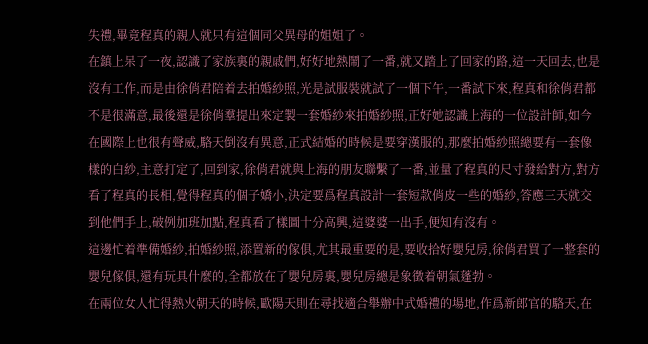失禮,畢竟程真的親人就只有這個同父異母的姐姐了。
在鎮上呆了一夜,認識了家族裏的親戚們,好好地熱鬧了一番,就又踏上了回家的路,這一天回去,也是沒有工作,而是由徐俏君陪着去拍婚紗照,光是試服裝就試了一個下午,一番試下來,程真和徐俏君都不是很滿意,最後還是徐俏羣提出來定製一套婚紗來拍婚紗照,正好她認識上海的一位設計師,如今在國際上也很有聲威,駱天倒沒有異意,正式結婚的時候是要穿漢服的,那麼拍婚紗照總要有一套像樣的白紗,主意打定了,回到家,徐俏君就與上海的朋友聯繫了一番,並量了程真的尺寸發給對方,對方看了程真的長相,覺得程真的個子嬌小,決定要爲程真設計一套短款俏皮一些的婚紗,答應三天就交到他們手上,破例加班加點,程真看了樣圖十分高興,這婆婆一出手,便知有沒有。
這邊忙着準備婚紗,拍婚紗照,添置新的傢俱,尤其最重要的是,要收拾好嬰兒房,徐俏君買了一整套的嬰兒傢俱,還有玩具什麼的,全都放在了嬰兒房裏,嬰兒房總是象徵着朝氣蓬勃。
在兩位女人忙得熱火朝天的時候,歐陽天則在尋找適合舉辦中式婚禮的場地,作爲新郎官的駱天,在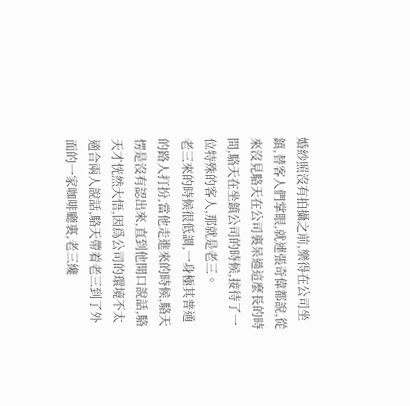婚紗照沒有拍攝之前,樂得在公司坐鎮,替客人們掌眼,就連張奇偉都說,從來沒見駱天在公司裏呆過這麼長的時間,駱天在坐鎮公司的時候,接待了一位特殊的客人,那就是老三。
老三來的時候很低調,一身極其普通的路人打扮,當他走進來的時候,駱天愣是沒有認出來,直到他開口說話,駱天才恍然大悟,因爲公司的環境不太適合兩人說話,駱天帶着老三到了外面的一家咖啡廳裏,老三纔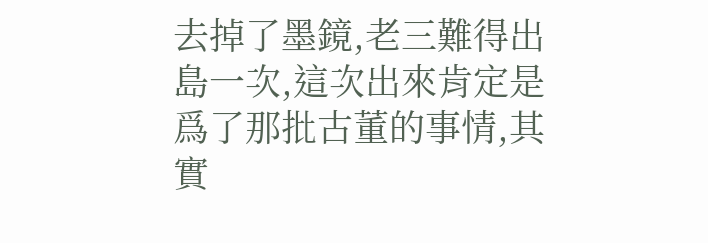去掉了墨鏡,老三難得出島一次,這次出來肯定是爲了那批古董的事情,其實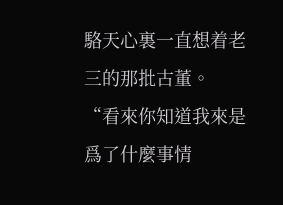駱天心裏一直想着老三的那批古董。
“看來你知道我來是爲了什麼事情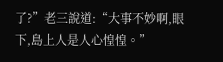了?”老三說道:“大事不妙啊,眼下,島上人是人心惶惶。”